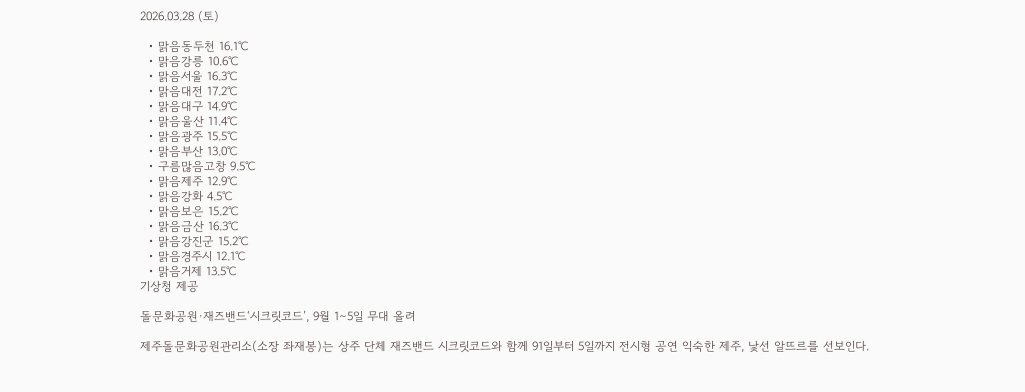2026.03.28 (토)

  • 맑음동두천 16.1℃
  • 맑음강릉 10.6℃
  • 맑음서울 16.3℃
  • 맑음대전 17.2℃
  • 맑음대구 14.9℃
  • 맑음울산 11.4℃
  • 맑음광주 15.5℃
  • 맑음부산 13.0℃
  • 구름많음고창 9.5℃
  • 맑음제주 12.9℃
  • 맑음강화 4.5℃
  • 맑음보은 15.2℃
  • 맑음금산 16.3℃
  • 맑음강진군 15.2℃
  • 맑음경주시 12.1℃
  • 맑음거제 13.5℃
기상청 제공

돌문화공원·재즈밴드‘시크릿코드’, 9월 1∼5일 무대 올려

제주돌문화공원관리소(소장 좌재봉)는 상주 단체 재즈밴드 시크릿코드와 함께 91일부터 5일까지 전시형 공연 익숙한 제주, 낯선 알뜨르를 선보인다.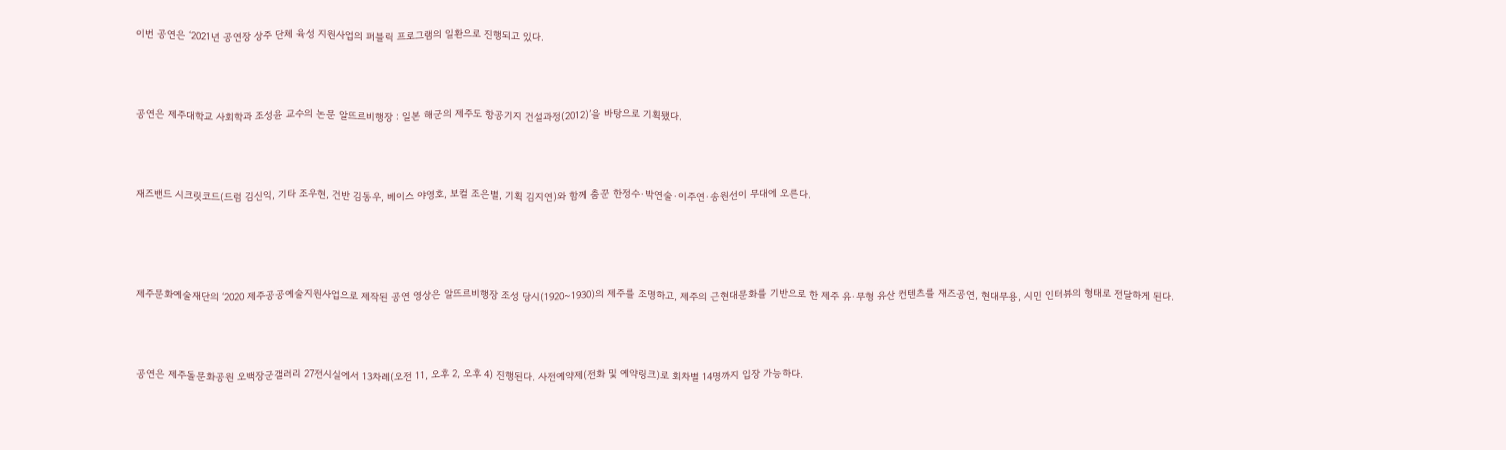이번 공연은 ‘2021년 공연장 상주 단체 육성 지원사업의 퍼블릭 프로그램의 일환으로 진행되고 있다.



공연은 제주대학교 사회학과 조성윤 교수의 논문 알뜨르비행장 : 일본 해군의 제주도 항공기지 건설과정(2012)’을 바탕으로 기획됐다.



재즈밴드 시크릿코드(드럼 김신익, 기타 조우현, 건반 김동우, 베이스 야영호, 보컬 조은별, 기획 김지연)와 함께 춤꾼 한정수·박연술·이주연·송원선이 무대에 오른다.




제주문화예술재단의 ‘2020 제주공공예술지원사업으로 제작된 공연 영상은 알뜨르비행장 조성 당시(1920~1930)의 제주를 조명하고, 제주의 근현대문화를 기반으로 한 제주 유·무형 유산 컨텐츠를 재즈공연, 현대무용, 시민 인터뷰의 형태로 전달하게 된다.



공연은 제주돌문화공원 오백장군갤러리 27전시실에서 13차례(오전 11, 오후 2, 오후 4) 진행된다. 사전예약제(전화 및 예약링크)로 회차별 14명까지 입장 가능하다.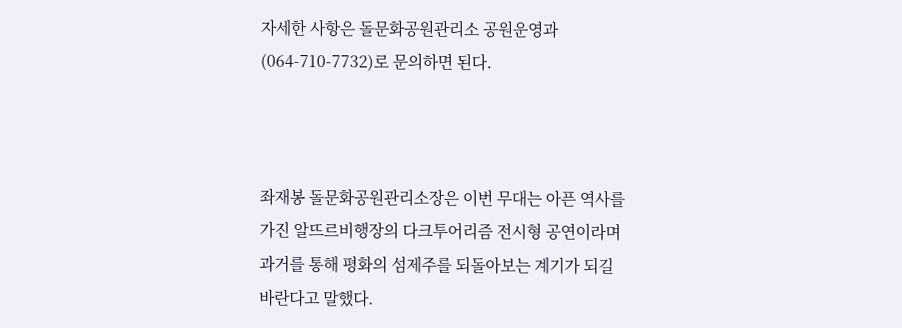자세한 사항은 돌문화공원관리소 공원운영과(064-710-7732)로 문의하면 된다.



좌재봉 돌문화공원관리소장은 이번 무대는 아픈 역사를 가진 알뜨르비행장의 다크투어리즘 전시형 공연이라며 과거를 통해 평화의 섬제주를 되돌아보는 계기가 되길 바란다고 말했다.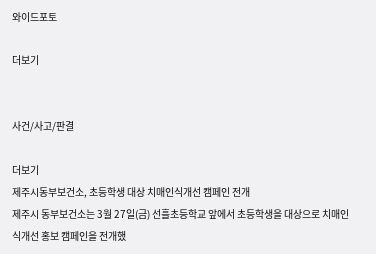와이드포토

더보기


사건/사고/판결

더보기
제주시동부보건소, 초등학생 대상 치매인식개선 캠페인 전개
제주시 동부보건소는 3월 27일(금) 선흘초등학교 앞에서 초등학생을 대상으로 치매인식개선 홍보 캠페인을 전개했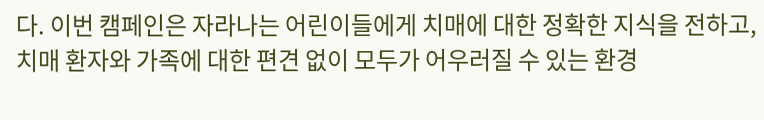다. 이번 캠페인은 자라나는 어린이들에게 치매에 대한 정확한 지식을 전하고, 치매 환자와 가족에 대한 편견 없이 모두가 어우러질 수 있는 환경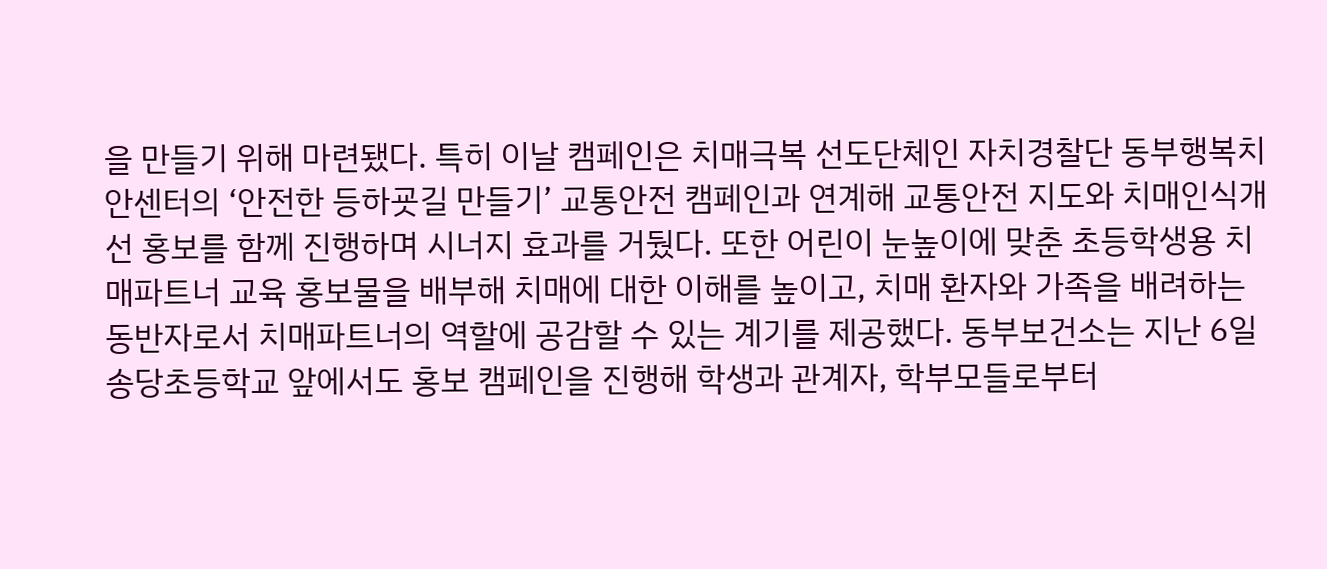을 만들기 위해 마련됐다. 특히 이날 캠페인은 치매극복 선도단체인 자치경찰단 동부행복치안센터의 ‘안전한 등하굣길 만들기’ 교통안전 캠페인과 연계해 교통안전 지도와 치매인식개선 홍보를 함께 진행하며 시너지 효과를 거뒀다. 또한 어린이 눈높이에 맞춘 초등학생용 치매파트너 교육 홍보물을 배부해 치매에 대한 이해를 높이고, 치매 환자와 가족을 배려하는 동반자로서 치매파트너의 역할에 공감할 수 있는 계기를 제공했다. 동부보건소는 지난 6일 송당초등학교 앞에서도 홍보 캠페인을 진행해 학생과 관계자, 학부모들로부터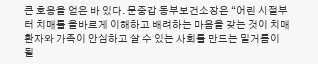큰 호응을 얻은 바 있다. 문중갑 동부보건소장은 “어린 시절부터 치매를 올바르게 이해하고 배려하는 마음을 갖는 것이 치매 환자와 가족이 안심하고 살 수 있는 사회를 만드는 밑거름이 될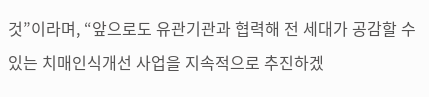것”이라며, “앞으로도 유관기관과 협력해 전 세대가 공감할 수 있는 치매인식개선 사업을 지속적으로 추진하겠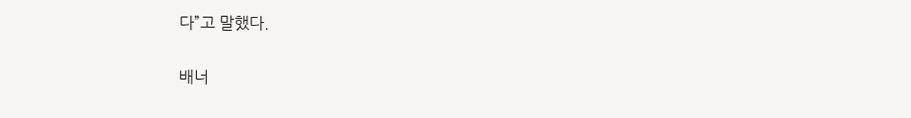다”고 말했다.

배너